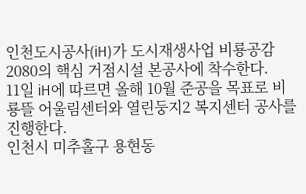인천도시공사(iH)가 도시재생사업 비룡공감2080의 핵심 거점시설 본공사에 착수한다.
11일 iH에 따르면 올해 10월 준공을 목표로 비룡뜰 어울림센터와 열린둥지2 복지센터 공사를 진행한다.
인천시 미추홀구 용현동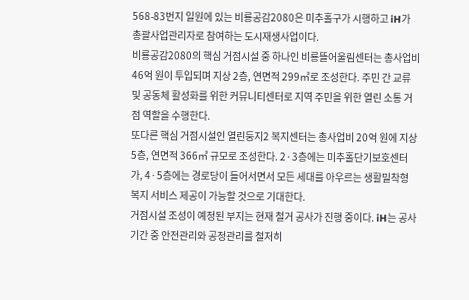568-83번지 일원에 있는 비룡공감2080은 미추홀구가 시행하고 iH가 총괄사업관리자로 참여하는 도시재생사업이다.
비룡공감2080의 핵심 거점시설 중 하나인 비룡뜰어울림센터는 총사업비 46억 원이 투입되며 지상 2층, 연면적 299㎡로 조성한다. 주민 간 교류 및 공동체 활성화를 위한 커뮤니티센터로 지역 주민을 위한 열린 소통 거점 역할을 수행한다.
또다른 핵심 거점시설인 열린둥지2 복지센터는 총사업비 20억 원에 지상 5층, 연면적 366㎡ 규모로 조성한다. 2·3층에는 미추홀단기보호센터가, 4·5층에는 경로당이 들어서면서 모든 세대를 아우르는 생활밀착형 복지 서비스 제공이 가능할 것으로 기대한다.
거점시설 조성이 예정된 부지는 현재 철거 공사가 진행 중이다. iH는 공사 기간 중 안전관리와 공정관리를 철저히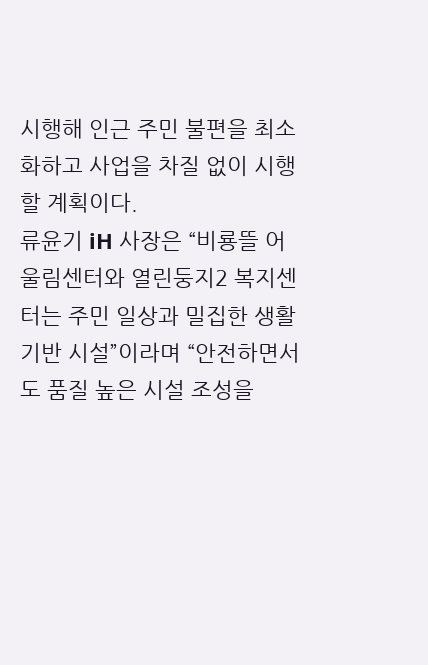시행해 인근 주민 불편을 최소화하고 사업을 차질 없이 시행할 계획이다.
류윤기 iH 사장은 “비룡뜰 어울림센터와 열린둥지2 복지센터는 주민 일상과 밀집한 생활 기반 시설”이라며 “안전하면서도 품질 높은 시설 조성을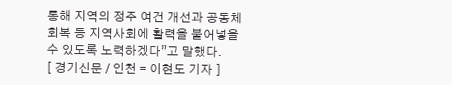통해 지역의 정주 여건 개선과 공동체 회복 등 지역사회에 활력을 불어넣을 수 있도록 노력하겠다”고 말했다.
[ 경기신문 / 인천 = 이현도 기자 ]